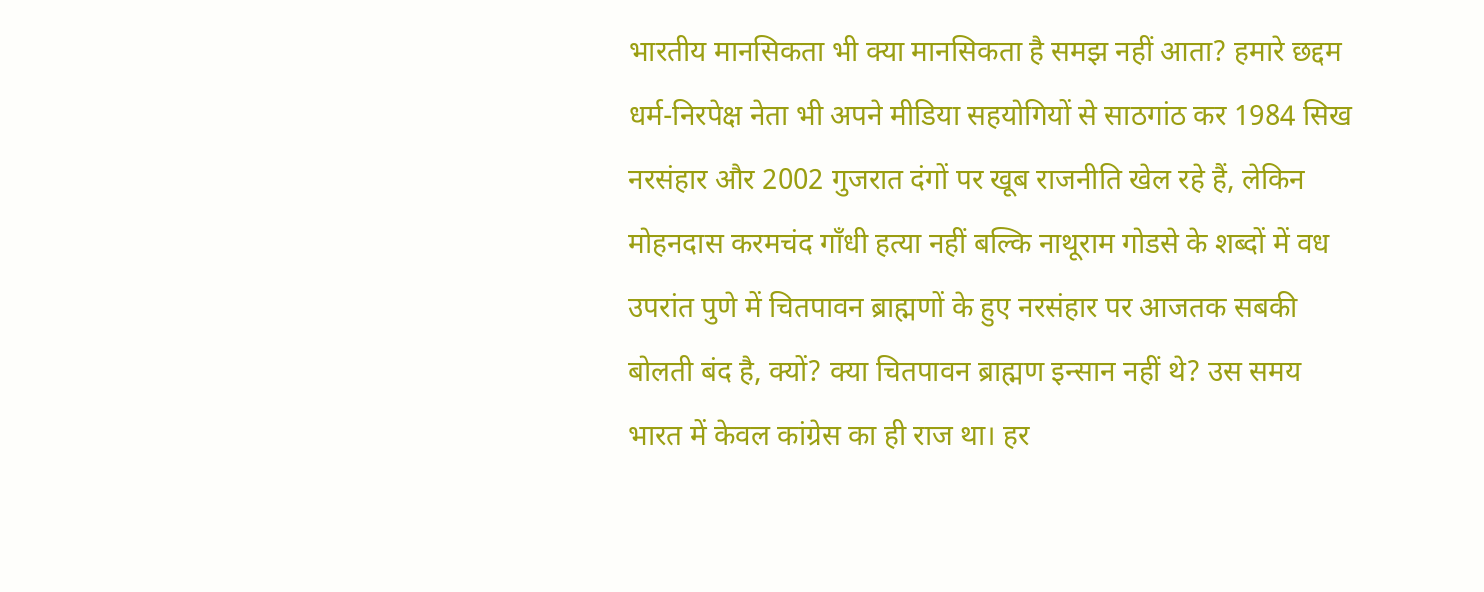भारतीय मानसिकता भी क्या मानसिकता है समझ नहीं आता? हमारे छद्दम धर्म-निरपेक्ष नेता भी अपने मीडिया सहयोगियों से साठगांठ कर 1984 सिख नरसंहार और 2002 गुजरात दंगों पर खूब राजनीति खेल रहे हैं, लेकिन मोहनदास करमचंद गाँधी हत्या नहीं बल्कि नाथूराम गोडसे के शब्दों में वध उपरांत पुणे में चितपावन ब्राह्मणों के हुए नरसंहार पर आजतक सबकी बोलती बंद है, क्यों? क्या चितपावन ब्राह्मण इन्सान नहीं थे? उस समय भारत में केवल कांग्रेस का ही राज था। हर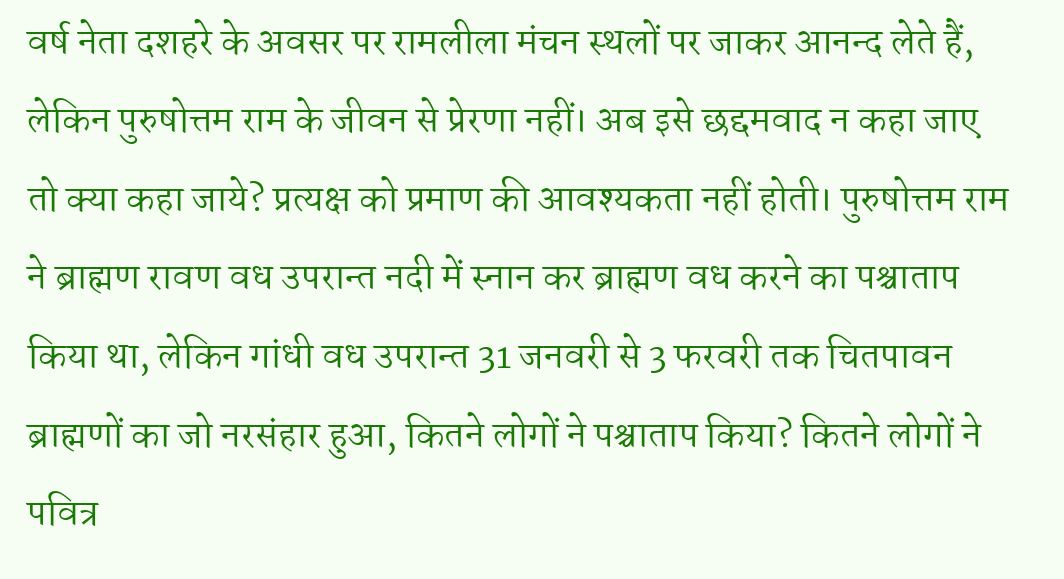वर्ष नेता दशहरे के अवसर पर रामलीला मंचन स्थलों पर जाकर आनन्द लेते हैं, लेकिन पुरुषोत्तम राम के जीवन से प्रेरणा नहीं। अब इसे छद्दमवाद न कहा जाए तो क्या कहा जाये? प्रत्यक्ष को प्रमाण की आवश्यकता नहीं होती। पुरुषोत्तम राम ने ब्राह्मण रावण वध उपरान्त नदी में स्नान कर ब्राह्मण वध करने का पश्चाताप किया था, लेकिन गांधी वध उपरान्त 31 जनवरी से 3 फरवरी तक चितपावन ब्राह्मणों का जो नरसंहार हुआ, कितने लोगों ने पश्चाताप किया? कितने लोगों ने पवित्र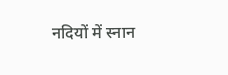नदियों में स्नान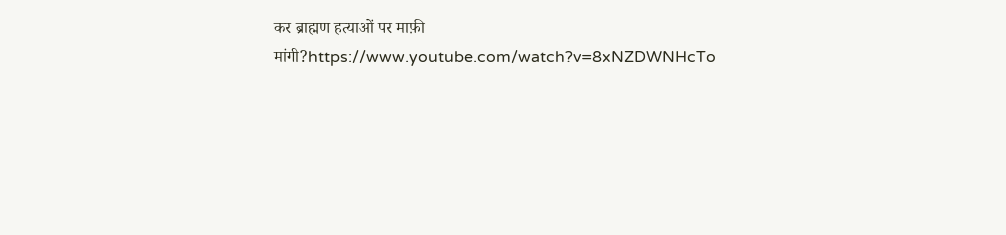कर ब्राह्मण हत्याओं पर माफ़ी मांगी?https://www.youtube.com/watch?v=8xNZDWNHcTo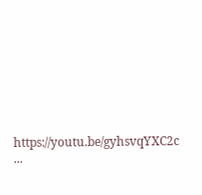https://youtu.be/gyhsvqYXC2c ...